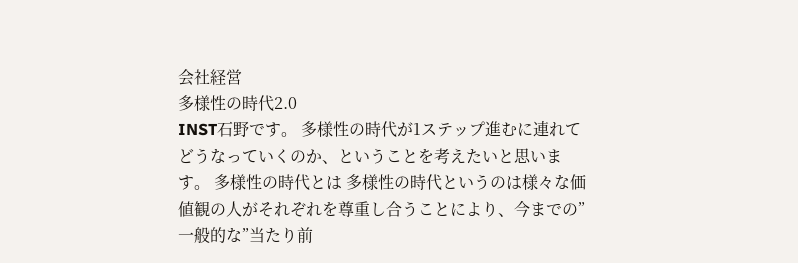会社経営
多様性の時代2.0
INST石野です。 多様性の時代が1ステップ進むに連れてどうなっていくのか、ということを考えたいと思います。 多様性の時代とは 多様性の時代というのは様々な価値観の人がそれぞれを尊重し合うことにより、今までの”一般的な”当たり前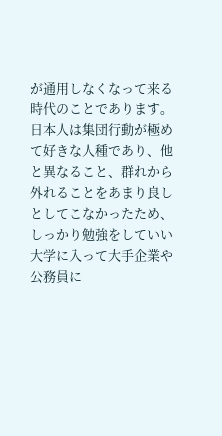が通用しなくなって来る時代のことであります。 日本人は集団行動が極めて好きな人種であり、他と異なること、群れから外れることをあまり良しとしてこなかったため、しっかり勉強をしていい大学に入って大手企業や公務員に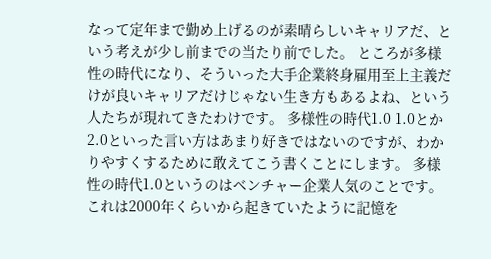なって定年まで勤め上げるのが素晴らしいキャリアだ、という考えが少し前までの当たり前でした。 ところが多様性の時代になり、そういった大手企業終身雇用至上主義だけが良いキャリアだけじゃない生き方もあるよね、という人たちが現れてきたわけです。 多様性の時代1.0 1.0とか2.0といった言い方はあまり好きではないのですが、わかりやすくするために敢えてこう書くことにします。 多様性の時代1.0というのはベンチャー企業人気のことです。これは2000年くらいから起きていたように記憶を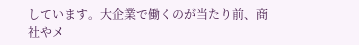しています。大企業で働くのが当たり前、商社やメ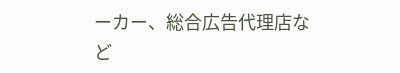ーカー、総合広告代理店など